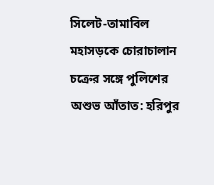সিলেট-তামাবিল মহাসড়কে চোরাচালান চক্রের সঙ্গে পুলিশের অশুভ আঁতাত: হরিপুর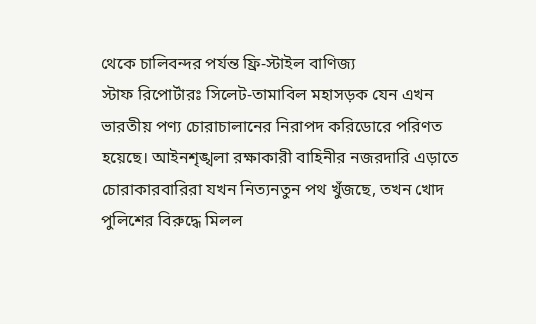থেকে চালিবন্দর পর্যন্ত ফ্রি-স্টাইল বাণিজ্য
স্টাফ রিপোর্টারঃ সিলেট-তামাবিল মহাসড়ক যেন এখন ভারতীয় পণ্য চোরাচালানের নিরাপদ করিডোরে পরিণত হয়েছে। আইনশৃঙ্খলা রক্ষাকারী বাহিনীর নজরদারি এড়াতে চোরাকারবারিরা যখন নিত্যনতুন পথ খুঁজছে, তখন খোদ পুলিশের বিরুদ্ধে মিলল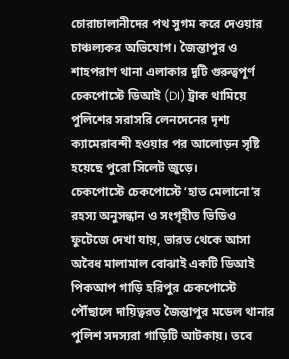চোরাচালানীদের পথ সুগম করে দেওয়ার চাঞ্চল্যকর অভিযোগ। জৈন্তাপুর ও শাহপরাণ থানা এলাকার দুটি গুরুত্বপূর্ণ চেকপোস্টে ডিআই (DI) ট্রাক থামিয়ে পুলিশের সরাসরি লেনদেনের দৃশ্য ক্যামেরাবন্দী হওয়ার পর আলোড়ন সৃষ্টি হয়েছে পুরো সিলেট জুড়ে।
চেকপোস্টে চেকপোস্টে ‘হাত মেলানো’র রহস্য অনুসন্ধান ও সংগৃহীত ভিডিও ফুটেজে দেখা যায়, ভারত থেকে আসা অবৈধ মালামাল বোঝাই একটি ডিআই পিকআপ গাড়ি হরিপুর চেকপোস্টে পৌঁছালে দায়িত্বরত জৈন্তাপুর মডেল থানার পুলিশ সদস্যরা গাড়িটি আটকায়। তবে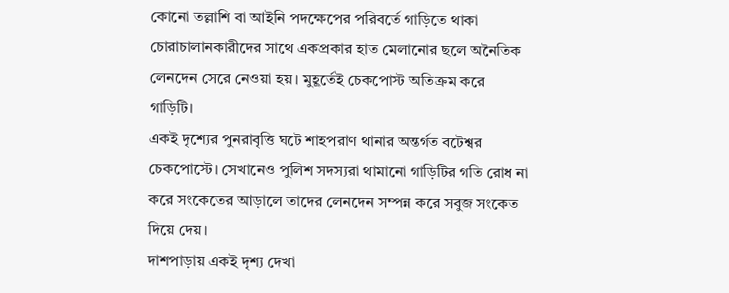কোনো তল্লাশি বা আইনি পদক্ষেপের পরিবর্তে গাড়িতে থাকা চোরাচালানকারীদের সাথে একপ্রকার হাত মেলানোর ছলে অনৈতিক লেনদেন সেরে নেওয়া হয়। মুহূর্তেই চেকপোস্ট অতিক্রম করে গাড়িটি।
একই দৃশ্যের পুনরাবৃত্তি ঘটে শাহপরাণ থানার অন্তর্গত বটেশ্বর চেকপোস্টে। সেখানেও পুলিশ সদস্যরা থামানো গাড়িটির গতি রোধ না করে সংকেতের আড়ালে তাদের লেনদেন সম্পন্ন করে সবুজ সংকেত দিয়ে দেয়।
দাশপাড়ায় একই দৃশ্য দেখা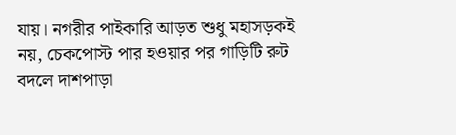যায়। নগরীর পাইকারি আড়ত শুধু মহাসড়কই নয়, চেকপোস্ট পার হওয়ার পর গাড়িটি রুট বদলে দাশপাড়া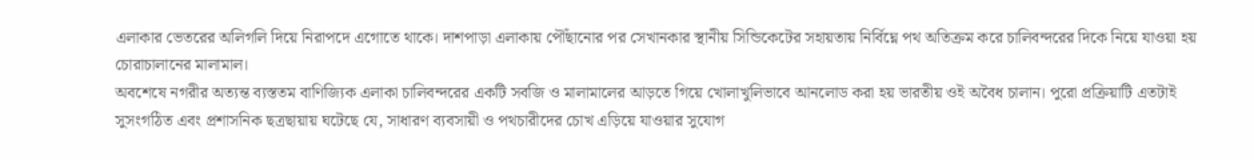এলাকার ভেতরের অলিগলি দিয়ে নিরাপদে এগোতে থাকে। দাশপাড়া এলাকায় পৌঁছানোর পর সেখানকার স্থানীয় সিন্ডিকেটের সহায়তায় নির্বিঘ্নে পথ অতিক্রম করে চালিবন্দরের দিকে নিয়ে যাওয়া হয় চোরাচালানের মালামাল।
অবশেষে নগরীর অত্যন্ত ব্যস্ততম বাণিজ্যিক এলাকা চালিবন্দরের একটি সবজি ও মালামালের আড়তে গিয়ে খোলাখুলিভাবে আনলোড করা হয় ভারতীয় ওই অবৈধ চালান। পুরো প্রক্রিয়াটি এতটাই সুসংগঠিত এবং প্রশাসনিক ছত্রছায়ায় ঘটেছে যে, সাধারণ ব্যবসায়ী ও পথচারীদের চোখ এড়িয়ে যাওয়ার সুযোগ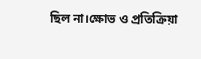ছিল না।ক্ষোভ ও প্রতিক্রিয়া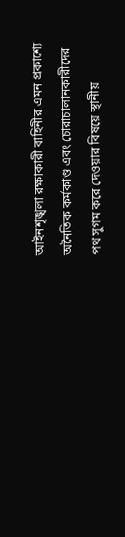আইনশৃঙ্খলা রক্ষাকারী বাহিনীর এমন প্রকাশ্যে অনৈতিক কর্মকাণ্ড এবং চোরাচালানকারীদের পথ সুগম করে দেওয়ার বিষয়ে স্থানীয়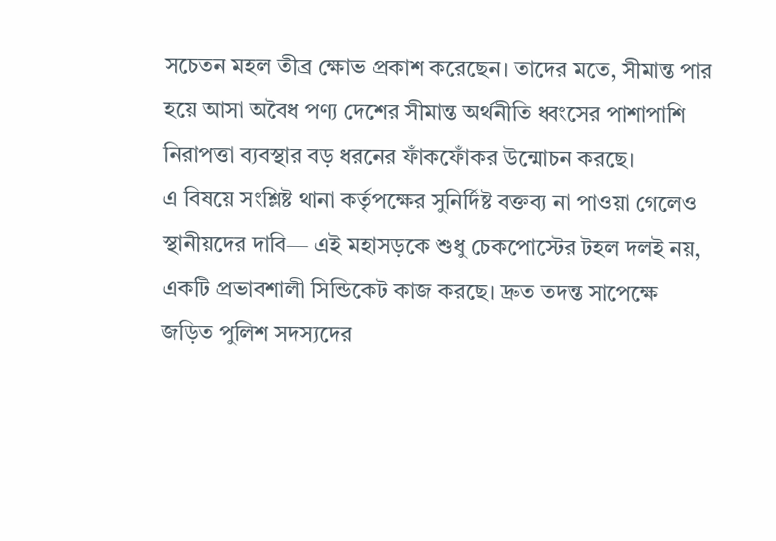সচেতন মহল তীব্র ক্ষোভ প্রকাশ করেছেন। তাদের মতে, সীমান্ত পার হয়ে আসা অবৈধ পণ্য দেশের সীমান্ত অর্থনীতি ধ্বংসের পাশাপাশি নিরাপত্তা ব্যবস্থার বড় ধরনের ফাঁকফোঁকর উন্মোচন করছে।
এ বিষয়ে সংশ্লিষ্ট থানা কর্তৃপক্ষের সুনির্দিষ্ট বক্তব্য না পাওয়া গেলেও স্থানীয়দের দাবি— এই মহাসড়কে শুধু চেকপোস্টের টহল দলই নয়, একটি প্রভাবশালী সিন্ডিকেট কাজ করছে। দ্রুত তদন্ত সাপেক্ষে জড়িত পুলিশ সদস্যদের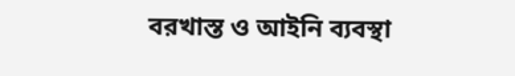বরখাস্ত ও আইনি ব্যবস্থা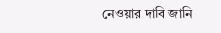নেওয়ার দাবি জানি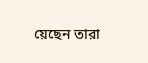য়েছেন তারা